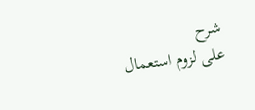شرح
على لزوم استعمال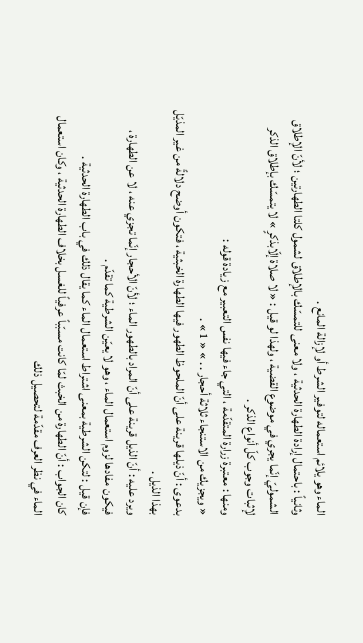الماء وهو يلائم استعماله لتوفير الشرط أو لإزالة المانع .
وثانياً : باحتمال إرادة الطهارة الحدثية ، ولا معنى للتمسّك بالإطلاق لشمول كلتا الطهارتين ؛ لأنّ الإطلاق الشموليّ إنّما يجري في موضوع القضية ، ولهذا لو قيل : « لا صلاة إلّابذكرٍ » لا يتمسّك بإطلاق الذكر لإثبات وجوب كلّ أنواع الذكر .
ومنها : معتبرة زرارة المتقدّمة ، التي جاء فيها نفس التعبير مع زيادة قوله :
« ويجزيك من الاستنجاء ثلاثة أحجار . . » « 1 » .
بدعوى : أنّ ذيلها قرينة على أنّ الملحوظ الطهور فيها الطهارة الخبثية ، فتكون أوضح دلالةً من غير المذيّل بهذا الذيل .
ويرد عليه : أنّ الذيل قرينة على أنّ المراد بالطهور الماء ؛ لأنّ الأحجار إنّما تجزي عنه ، لا عن الطهارة ، فيكون مفادها لزوم استعمال الماء ، وهو لا يعيّن الشرطية كما تقدّم .
فإن قيل : لتكن الشرطية بمعنى اشتراط استعمال الماء كما يقال ذلك في باب الطهارة الحدثية .
كان الجواب : أنّ الطهارة من الخبث لمّا كانت مسبّباً عرفياً للغسل بخلاف الطهارة الحدثية ، وكان استعمال الماء في نظر العرف مقدّمة لتحصيل ذلك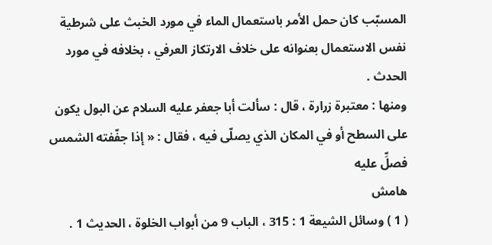المسبّب كان حمل الأمر باستعمال الماء في مورد الخبث على شرطية نفس الاستعمال بعنوانه على خلاف الارتكاز العرفي ، بخلافه في مورد الحدث .
ومنها : معتبرة زرارة ، قال : سألت أبا جعفر عليه السلام عن البول يكون على السطح أو في المكان الذي يصلّى فيه ، فقال : « إذا جفّفته الشمس فصلِّ عليه
هامش
( 1 ) وسائل الشيعة 1 : 315 ، الباب 9 من أبواب الخلوة ، الحديث 1 .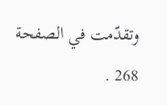وتقدّمت في الصفحة 268 .